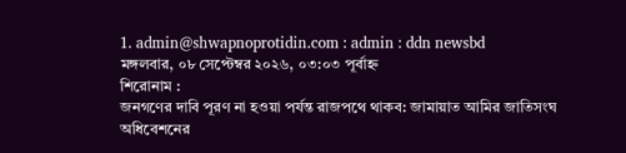1. admin@shwapnoprotidin.com : admin : ddn newsbd
মঙ্গলবার, ০৮ সেপ্টেম্বর ২০২৬, ০৩:০৩ পূর্বাহ্ন
শিরোনাম :
জনগণের দাবি পূরণ না হওয়া পর্যন্ত রাজপথে থাকব: জামায়াত আমির জাতিসংঘ অধিবেশনের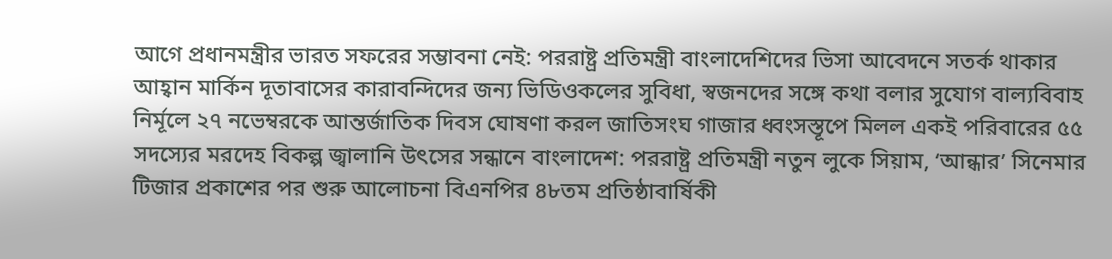আগে প্রধানমন্ত্রীর ভারত সফরের সম্ভাবনা নেই: পররাষ্ট্র প্রতিমন্ত্রী বাংলাদেশিদের ভিসা আবেদনে সতর্ক থাকার আহ্বান মার্কিন দূতাবাসের কারাবন্দিদের জন্য ভিডিওকলের সুবিধা, স্বজনদের সঙ্গে কথা বলার সুযোগ বাল্যবিবাহ নির্মূলে ২৭ নভেম্বরকে আন্তর্জাতিক দিবস ঘোষণা করল জাতিসংঘ গাজার ধ্বংসস্তূপে মিলল একই পরিবারের ৫৫ সদস্যের মরদেহ বিকল্প জ্বালানি উৎসের সন্ধানে বাংলাদেশ: পররাষ্ট্র প্রতিমন্ত্রী নতুন লুকে সিয়াম, ‘আন্ধার’ সিনেমার টিজার প্রকাশের পর শুরু আলোচনা বিএনপির ৪৮তম প্রতিষ্ঠাবার্ষিকী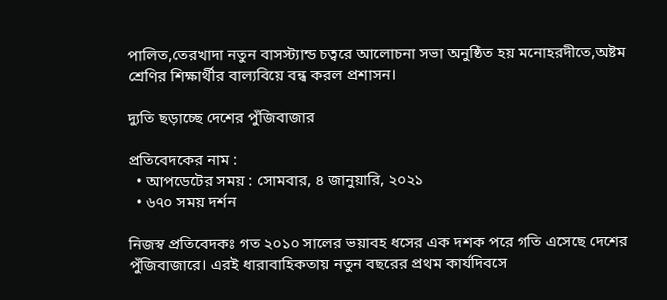পালিত,তেরখাদা নতুন বাসস্ট্যান্ড চত্বরে আলোচনা সভা অনুষ্ঠিত হয় মনোহরদীতে,অষ্টম শ্রেণির শিক্ষার্থীর বাল্যবিয়ে বন্ধ করল প্রশাসন।

দ্যুতি ছড়াচ্ছে দেশের পুঁজিবাজার

প্রতিবেদকের নাম :
  • আপডেটের সময় : সোমবার, ৪ জানুয়ারি, ২০২১
  • ৬৭০ সময় দর্শন

নিজস্ব প্রতিবেদকঃ গত ২০১০ সালের ভয়াবহ ধসের এক দশক পরে গতি এসেছে দেশের পুঁজিবাজারে। এরই ধারাবাহিকতায় নতুন বছরের প্রথম কার্যদিবসে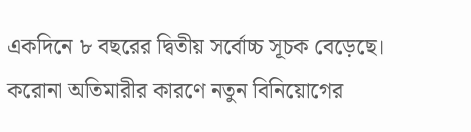একদিনে ৮ বছরের দ্বিতীয় সর্বোচ্চ সূচক বেড়েছে। করোনা অতিমারীর কারণে নতুন বিনিয়োগের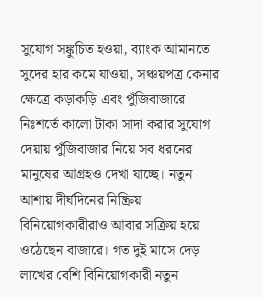সুযোগ সঙ্কুচিত হওয়া, ব্যাংক আমানতে সুদের হার কমে যাওয়া, সঞ্চয়পত্র কেনার ক্ষেত্রে কড়াকড়ি এবং পুঁজিবাজারে নিঃশর্তে কালো টাকা সাদা করার সুযোগ দেয়ায় পুঁজিবাজার নিয়ে সব ধরনের মানুষের আগ্রহও দেখা যাচ্ছে। নতুন আশায় দীর্ঘদিনের নিষ্ক্রিয় বিনিয়োগকারীরাও আবার সক্রিয় হয়ে ওঠেছেন বাজারে। গত দুই মাসে দেড় লাখের বেশি বিনিয়োগকারী নতুন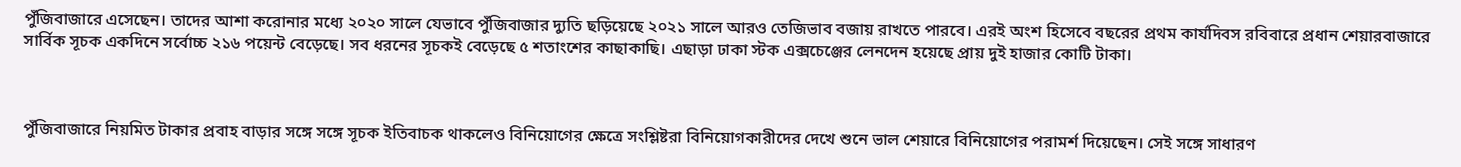পুঁজিবাজারে এসেছেন। তাদের আশা করোনার মধ্যে ২০২০ সালে যেভাবে পুঁজিবাজার দ্যুতি ছড়িয়েছে ২০২১ সালে আরও তেজিভাব বজায় রাখতে পারবে। এরই অংশ হিসেবে বছরের প্রথম কার্যদিবস রবিবারে প্রধান শেয়ারবাজারে সার্বিক সূচক একদিনে সর্বোচ্চ ২১৬ পয়েন্ট বেড়েছে। সব ধরনের সূচকই বেড়েছে ৫ শতাংশের কাছাকাছি। এছাড়া ঢাকা স্টক এক্সচেঞ্জের লেনদেন হয়েছে প্রায় দুই হাজার কোটি টাকা।



পুঁজিবাজারে নিয়মিত টাকার প্রবাহ বাড়ার সঙ্গে সঙ্গে সূচক ইতিবাচক থাকলেও বিনিয়োগের ক্ষেত্রে সংশ্লিষ্টরা বিনিয়োগকারীদের দেখে শুনে ভাল শেয়ারে বিনিয়োগের পরামর্শ দিয়েছেন। সেই সঙ্গে সাধারণ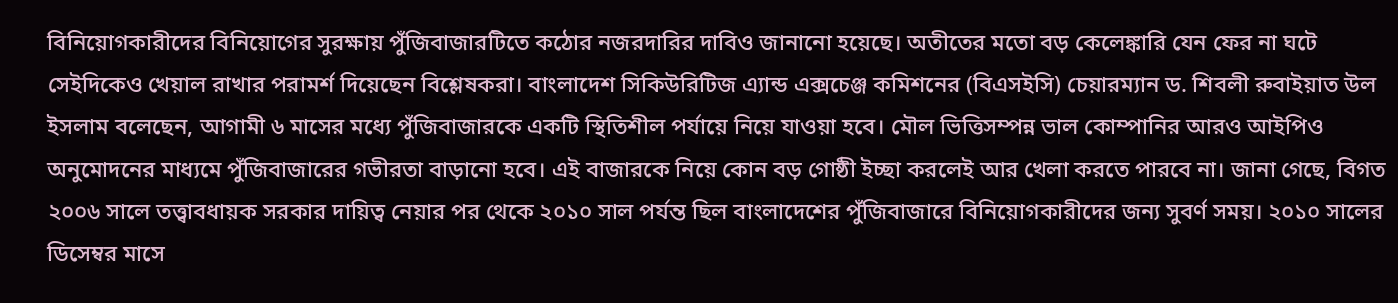বিনিয়োগকারীদের বিনিয়োগের সুরক্ষায় পুঁজিবাজারটিতে কঠোর নজরদারির দাবিও জানানো হয়েছে। অতীতের মতো বড় কেলেঙ্কারি যেন ফের না ঘটে সেইদিকেও খেয়াল রাখার পরামর্শ দিয়েছেন বিশ্লেষকরা। বাংলাদেশ সিকিউরিটিজ এ্যান্ড এক্সচেঞ্জ কমিশনের (বিএসইসি) চেয়ারম্যান ড. শিবলী রুবাইয়াত উল ইসলাম বলেছেন, আগামী ৬ মাসের মধ্যে পুঁজিবাজারকে একটি স্থিতিশীল পর্যায়ে নিয়ে যাওয়া হবে। মৌল ভিত্তিসম্পন্ন ভাল কোম্পানির আরও আইপিও অনুমোদনের মাধ্যমে পুঁজিবাজারের গভীরতা বাড়ানো হবে। এই বাজারকে নিয়ে কোন বড় গোষ্ঠী ইচ্ছা করলেই আর খেলা করতে পারবে না। জানা গেছে, বিগত ২০০৬ সালে তত্ত্বাবধায়ক সরকার দায়িত্ব নেয়ার পর থেকে ২০১০ সাল পর্যন্ত ছিল বাংলাদেশের পুঁজিবাজারে বিনিয়োগকারীদের জন্য সুবর্ণ সময়। ২০১০ সালের ডিসেম্বর মাসে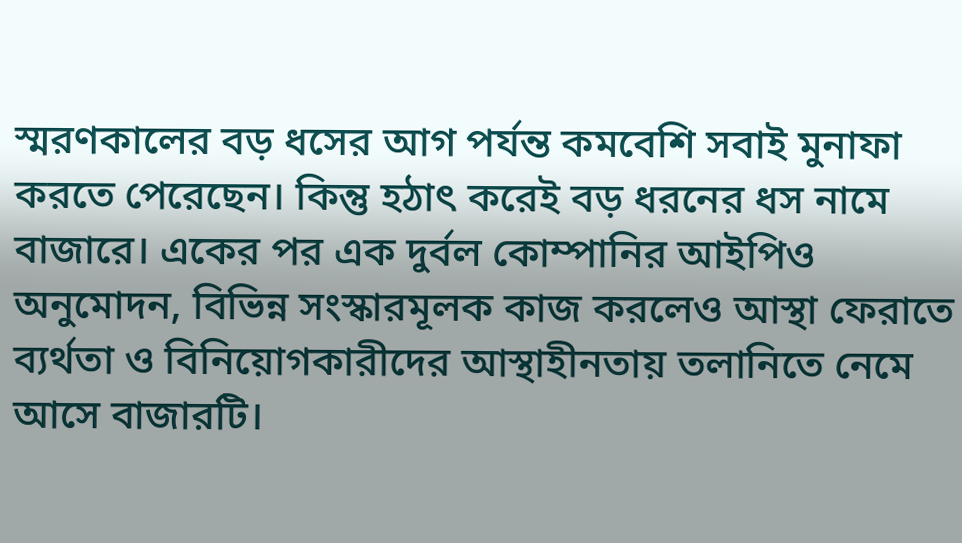স্মরণকালের বড় ধসের আগ পর্যন্ত কমবেশি সবাই মুনাফা করতে পেরেছেন। কিন্তু হঠাৎ করেই বড় ধরনের ধস নামে বাজারে। একের পর এক দুর্বল কোম্পানির আইপিও অনুমোদন, বিভিন্ন সংস্কারমূলক কাজ করলেও আস্থা ফেরাতে ব্যর্থতা ও বিনিয়োগকারীদের আস্থাহীনতায় তলানিতে নেমে আসে বাজারটি।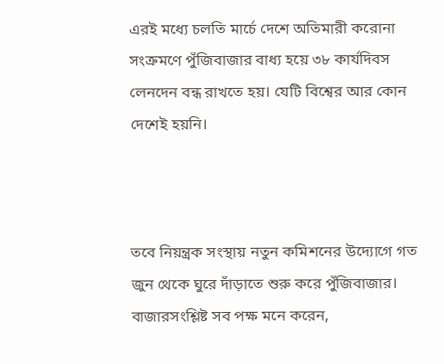এরই মধ্যে চলতি মার্চে দেশে অতিমারী করোনা সংক্রমণে পুঁজিবাজার বাধ্য হয়ে ৩৮ কার্যদিবস লেনদেন বন্ধ রাখতে হয়। যেটি বিশ্বের আর কোন দেশেই হয়নি।



তবে নিয়ন্ত্রক সংস্থায় নতুন কমিশনের উদ্যোগে গত জুন থেকে ঘুরে দাঁড়াতে শুরু করে পুঁজিবাজার। বাজারসংশ্লিষ্ট সব পক্ষ মনে করেন,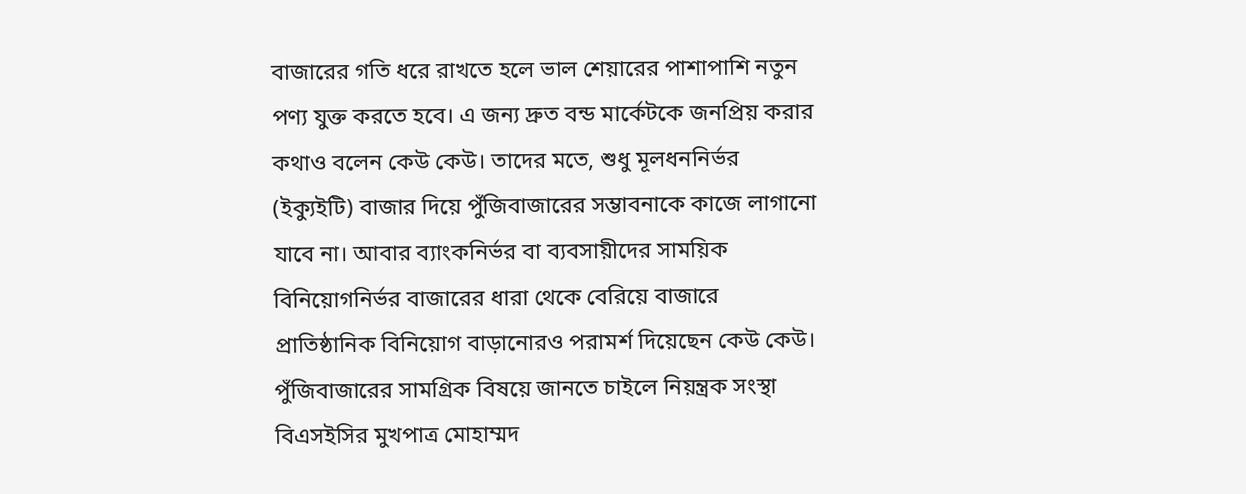বাজারের গতি ধরে রাখতে হলে ভাল শেয়ারের পাশাপাশি নতুন পণ্য যুক্ত করতে হবে। এ জন্য দ্রুত বন্ড মার্কেটকে জনপ্রিয় করার কথাও বলেন কেউ কেউ। তাদের মতে, শুধু মূলধননির্ভর (ইক্যুইটি) বাজার দিয়ে পুঁজিবাজারের সম্ভাবনাকে কাজে লাগানো যাবে না। আবার ব্যাংকনির্ভর বা ব্যবসায়ীদের সাময়িক বিনিয়োগনির্ভর বাজারের ধারা থেকে বেরিয়ে বাজারে প্রাতিষ্ঠানিক বিনিয়োগ বাড়ানোরও পরামর্শ দিয়েছেন কেউ কেউ। পুঁজিবাজারের সামগ্রিক বিষয়ে জানতে চাইলে নিয়ন্ত্রক সংস্থা বিএসইসির মুখপাত্র মোহাম্মদ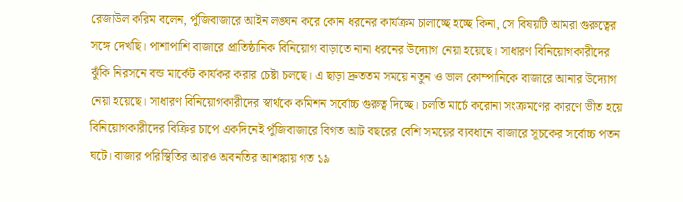রেজাউল করিম বলেন, পুঁজিবাজারে আইন লঙ্ঘন করে কোন ধরনের কার্যক্রম চালাচ্ছে হচ্ছে কিনা, সে বিষয়টি আমরা গুরুত্বের সঙ্গে দেখছি। পাশাপাশি বাজারে প্রাতিষ্ঠানিক বিনিয়োগ বাড়াতে নানা ধরনের উদ্যোগ নেয়া হয়েছে। সাধারণ বিনিয়োগকারীদের ঝুঁকি নিরসনে বন্ড মার্কেট কার্যকর করার চেষ্টা চলছে। এ ছাড়া দ্রুততম সময়ে নতুন ও ভাল কোম্পানিকে বাজারে আনার উদ্যোগ নেয়া হয়েছে। সাধারণ বিনিয়োগকারীদের স্বার্থকে কমিশন সর্বোচ্চ গুরুত্ব দিচ্ছে। চলতি মার্চে করোনা সংক্রমণের কারণে ভীত হয়ে বিনিয়োগকারীদের বিক্রির চাপে একদিনেই পুঁজিবাজারে বিগত আট বছরের বেশি সময়ের ব্যবধানে বাজারে সূচকের সর্বোচ্চ পতন ঘটে। বাজার পরিস্থিতির আরও অবনতির আশঙ্কায় গত ১৯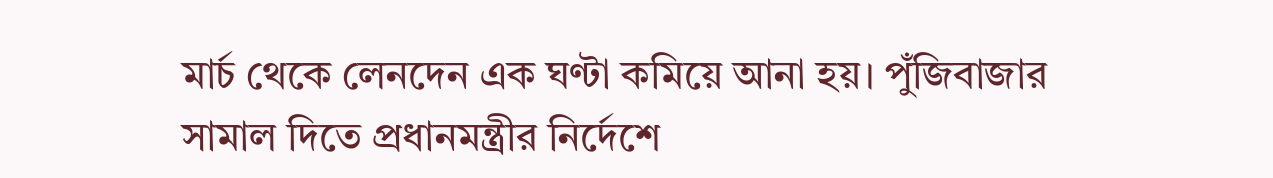মার্চ থেকে লেনদেন এক ঘণ্টা কমিয়ে আনা হয়। পুঁজিবাজার সামাল দিতে প্রধানমন্ত্রীর নির্দেশে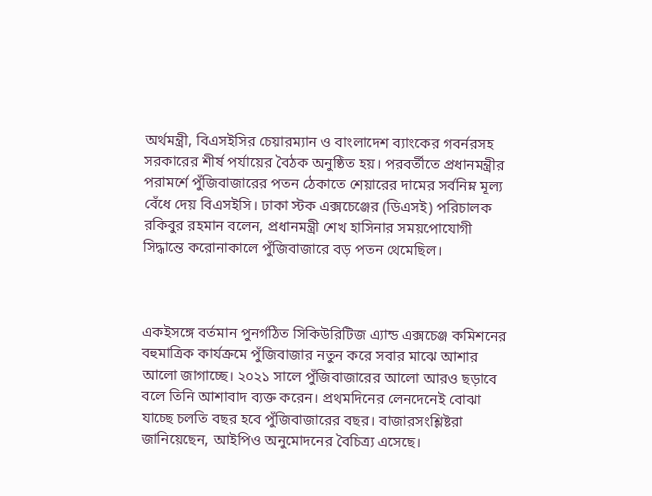অর্থমন্ত্রী, বিএসইসির চেয়ারম্যান ও বাংলাদেশ ব্যাংকের গবর্নরসহ সরকারের শীর্ষ পর্যায়ের বৈঠক অনুষ্ঠিত হয়। পরবর্তীতে প্রধানমন্ত্রীর পরামর্শে পুঁজিবাজারের পতন ঠেকাতে শেয়ারের দামের সর্বনিম্ন মূল্য বেঁধে দেয় বিএসইসি। ঢাকা স্টক এক্সচেঞ্জের (ডিএসই) পরিচালক রকিবুর রহমান বলেন, প্রধানমন্ত্রী শেখ হাসিনার সময়পোযোগী সিদ্ধান্তে করোনাকালে পুঁজিবাজারে বড় পতন থেমেছিল।



একইসঙ্গে বর্তমান পুনর্গঠিত সিকিউরিটিজ এ্যান্ড এক্সচেঞ্জ কমিশনের বহুমাত্রিক কার্যক্রমে পুঁজিবাজার নতুন করে সবার মাঝে আশার আলো জাগাচ্ছে। ২০২১ সালে পুঁজিবাজারের আলো আরও ছড়াবে বলে তিনি আশাবাদ ব্যক্ত করেন। প্রথমদিনের লেনদেনেই বোঝা যাচ্ছে চলতি বছর হবে পুঁজিবাজারের বছর। বাজারসংশ্লিষ্টরা জানিয়েছেন, আইপিও অনুমোদনের বৈচিত্র্য এসেছে।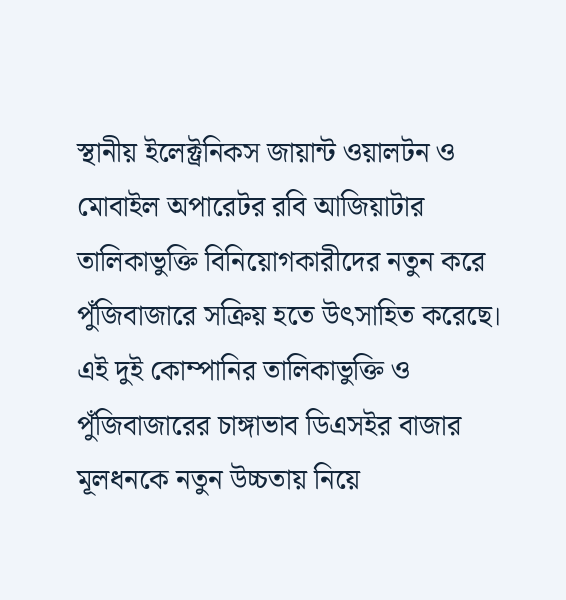স্থানীয় ইলেক্ট্রনিকস জায়ান্ট ওয়ালটন ও মোবাইল অপারেটর রবি আজিয়াটার তালিকাভুক্তি বিনিয়োগকারীদের নতুন করে পুঁজিবাজারে সক্রিয় হতে উৎসাহিত করেছে। এই দুই কোম্পানির তালিকাভুক্তি ও পুঁজিবাজারের চাঙ্গাভাব ডিএসইর বাজার মূলধনকে নতুন উচ্চতায় নিয়ে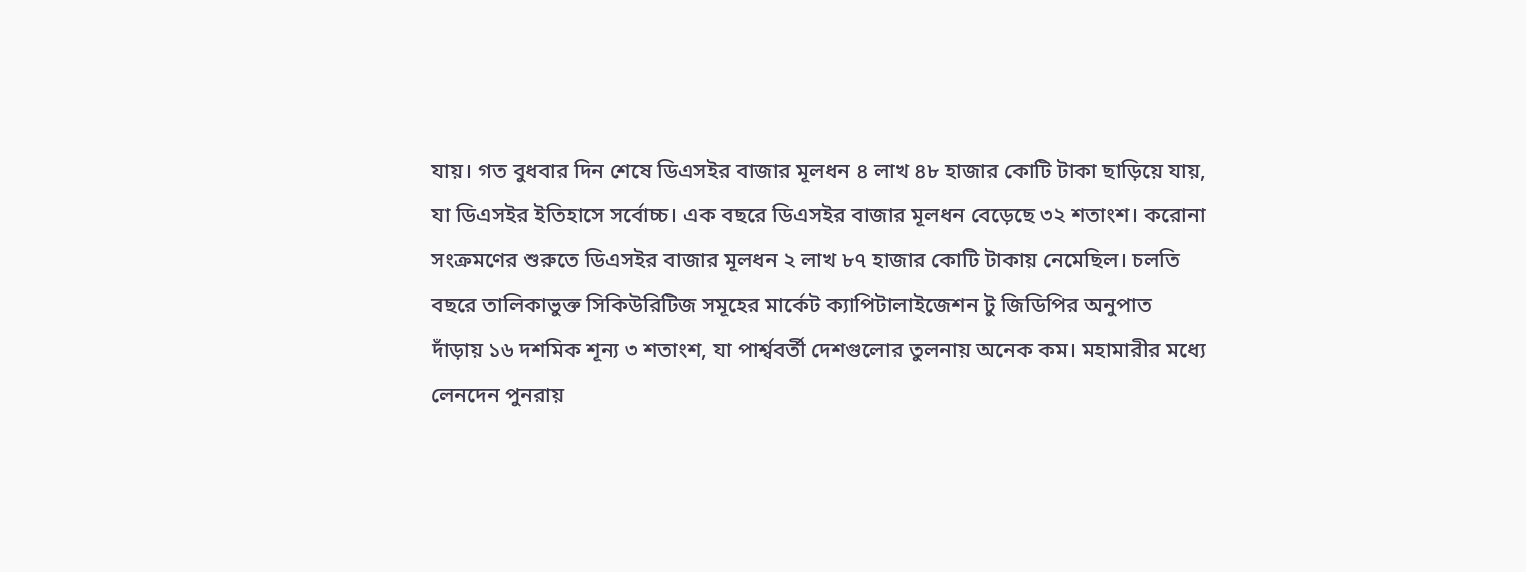যায়। গত বুধবার দিন শেষে ডিএসইর বাজার মূলধন ৪ লাখ ৪৮ হাজার কোটি টাকা ছাড়িয়ে যায়, যা ডিএসইর ইতিহাসে সর্বোচ্চ। এক বছরে ডিএসইর বাজার মূলধন বেড়েছে ৩২ শতাংশ। করোনা সংক্রমণের শুরুতে ডিএসইর বাজার মূলধন ২ লাখ ৮৭ হাজার কোটি টাকায় নেমেছিল। চলতি বছরে তালিকাভুক্ত সিকিউরিটিজ সমূহের মার্কেট ক্যাপিটালাইজেশন টু জিডিপির অনুপাত দাঁড়ায় ১৬ দশমিক শূন্য ৩ শতাংশ, যা পার্শ্ববর্তী দেশগুলোর তুলনায় অনেক কম। মহামারীর মধ্যে লেনদেন পুনরায়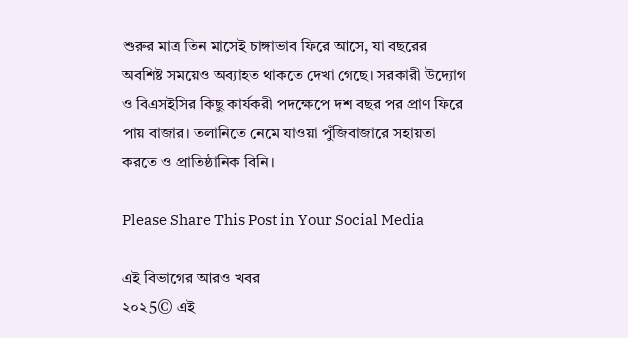শুরুর মাত্র তিন মাসেই চাঙ্গাভাব ফিরে আসে, যা বছরের অবশিষ্ট সময়েও অব্যাহত থাকতে দেখা গেছে। সরকারী উদ্যোগ ও বিএসইসির কিছু কার্যকরী পদক্ষেপে দশ বছর পর প্রাণ ফিরে পায় বাজার। তলানিতে নেমে যাওয়া পুঁজিবাজারে সহায়তা করতে ও প্রাতিষ্ঠানিক বিনি।

Please Share This Post in Your Social Media

এই বিভাগের আরও খবর
২০২5© এই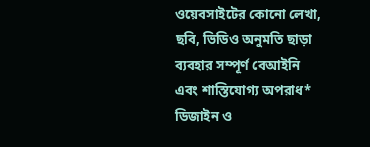ওয়েবসাইটের কোনো লেখা, ছবি, ভিডিও অনুমতি ছাড়া ব্যবহার সম্পূর্ণ বেআইনি এবং শাস্তিযোগ্য অপরাধ*
ডিজাইন ও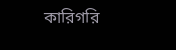কারিগরি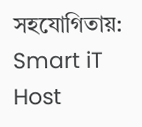সহযোগিতায়: Smart iT Host